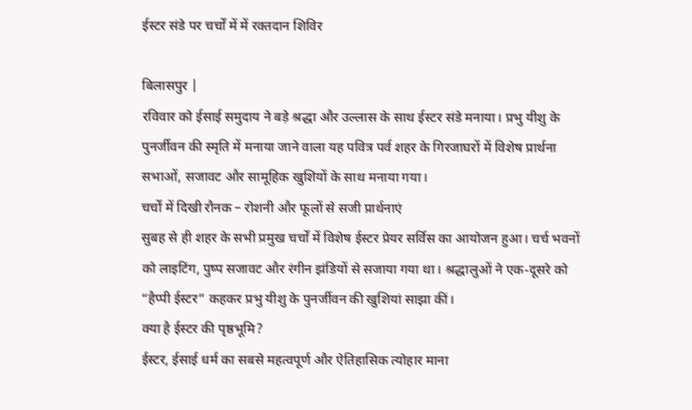ईस्टर संडे पर चर्चों में में रक्तदान शिविर

बिलासपुर |
रविवार को ईसाई समुदाय ने बड़े श्रद्धा और उल्लास के साथ ईस्टर संडे मनाया। प्रभु यीशु के पुनर्जीवन की स्मृति में मनाया जाने वाला यह पवित्र पर्व शहर के गिरजाघरों में विशेष प्रार्थना सभाओं, सजावट और सामूहिक खुशियों के साथ मनाया गया।
चर्चों में दिखी रौनक – रोशनी और फूलों से सजी प्रार्थनाएं
सुबह से ही शहर के सभी प्रमुख चर्चों में विशेष ईस्टर प्रेयर सर्विस का आयोजन हुआ। चर्च भवनों को लाइटिंग, पुष्प सजावट और रंगीन झंडियों से सजाया गया था। श्रद्धालुओं ने एक-दूसरे को “हैप्पी ईस्टर” कहकर प्रभु यीशु के पुनर्जीवन की खुशियां साझा कीं।
क्या है ईस्टर की पृष्ठभूमि?
ईस्टर, ईसाई धर्म का सबसे महत्वपूर्ण और ऐतिहासिक त्योहार माना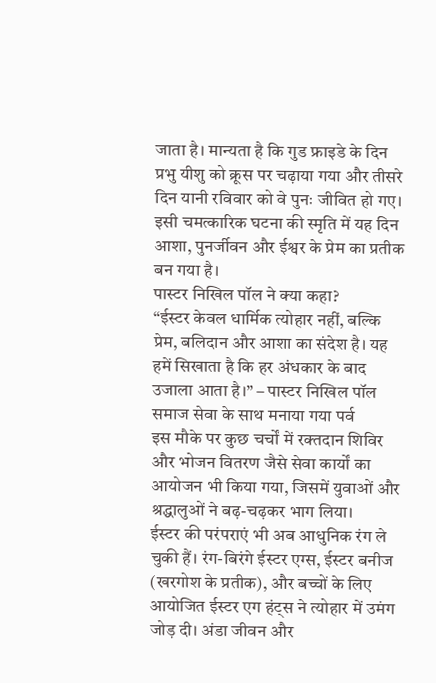जाता है। मान्यता है कि गुड फ्राइडे के दिन प्रभु यीशु को क्रूस पर चढ़ाया गया और तीसरे दिन यानी रविवार को वे पुनः जीवित हो गए। इसी चमत्कारिक घटना की स्मृति में यह दिन आशा, पुनर्जीवन और ईश्वर के प्रेम का प्रतीक बन गया है।
पास्टर निखिल पॉल ने क्या कहा?
“ईस्टर केवल धार्मिक त्योहार नहीं, बल्कि प्रेम, बलिदान और आशा का संदेश है। यह हमें सिखाता है कि हर अंधकार के बाद उजाला आता है।” – पास्टर निखिल पॉल
समाज सेवा के साथ मनाया गया पर्व
इस मौके पर कुछ चर्चों में रक्तदान शिविर और भोजन वितरण जैसे सेवा कार्यों का आयोजन भी किया गया, जिसमें युवाओं और श्रद्धालुओं ने बढ़-चढ़कर भाग लिया।
ईस्टर की परंपराएं भी अब आधुनिक रंग ले चुकी हैं। रंग-बिरंगे ईस्टर एग्स, ईस्टर बनीज (खरगोश के प्रतीक), और बच्चों के लिए आयोजित ईस्टर एग हंट्स ने त्योहार में उमंग जोड़ दी। अंडा जीवन और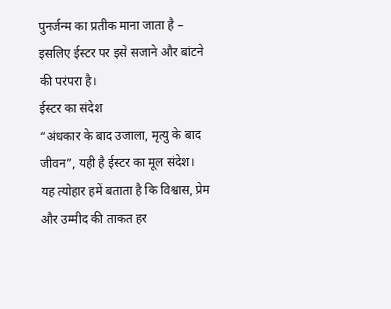पुनर्जन्म का प्रतीक माना जाता है – इसलिए ईस्टर पर इसे सजाने और बांटने की परंपरा है।
ईस्टर का संदेश
“अंधकार के बाद उजाला, मृत्यु के बाद जीवन”, यही है ईस्टर का मूल संदेश। यह त्योहार हमें बताता है कि विश्वास, प्रेम और उम्मीद की ताकत हर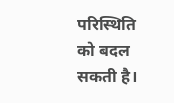परिस्थिति को बदल सकती है।